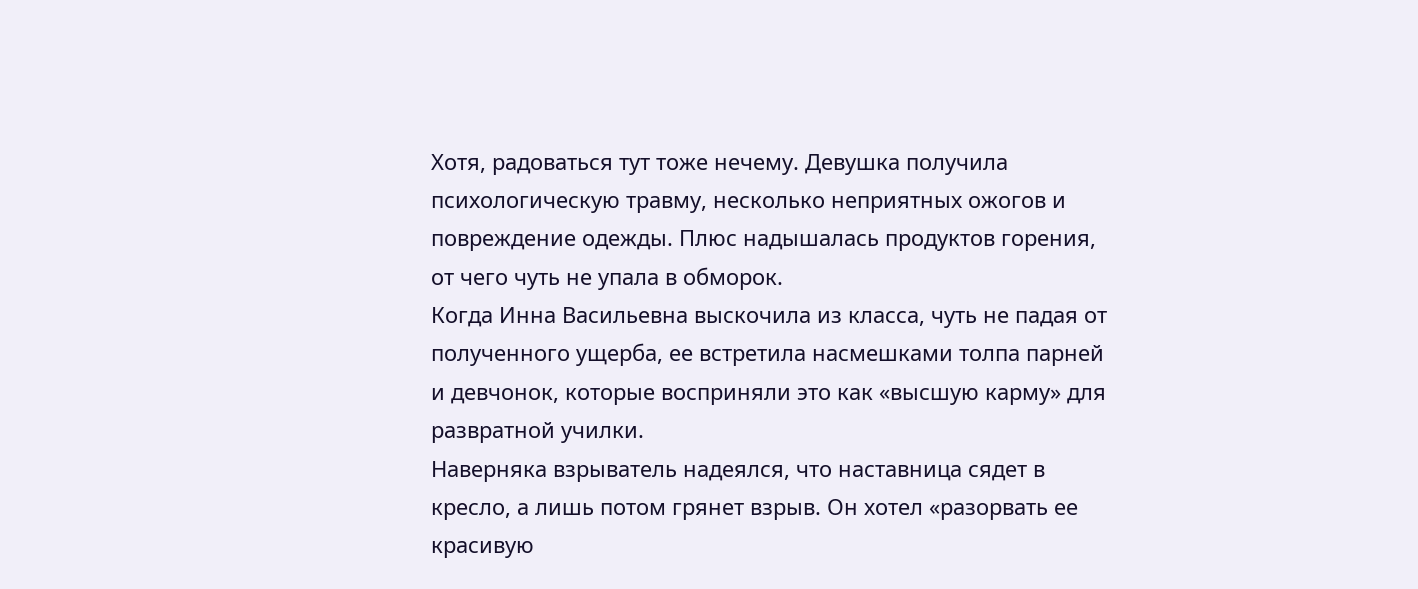Хотя, радоваться тут тоже нечему. Девушка получила психологическую травму, несколько неприятных ожогов и повреждение одежды. Плюс надышалась продуктов горения, от чего чуть не упала в обморок.
Когда Инна Васильевна выскочила из класса, чуть не падая от полученного ущерба, ее встретила насмешками толпа парней и девчонок, которые восприняли это как «высшую карму» для развратной училки.
Наверняка взрыватель надеялся, что наставница сядет в кресло, а лишь потом грянет взрыв. Он хотел «разорвать ее красивую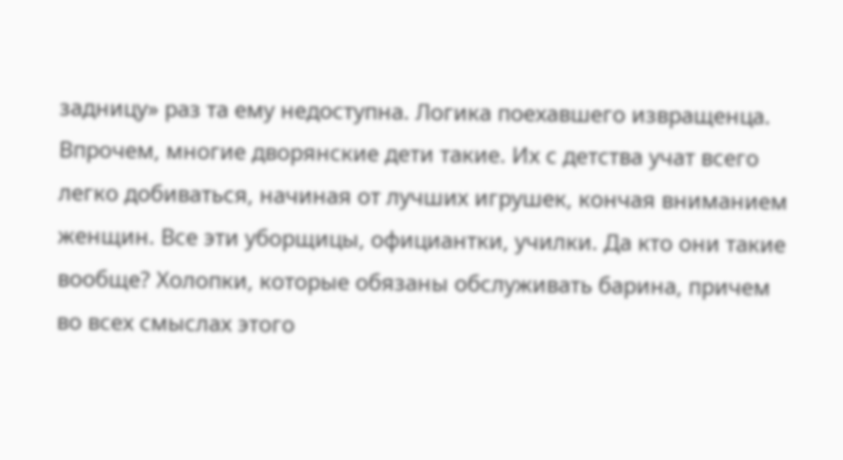задницу» раз та ему недоступна. Логика поехавшего извращенца.
Впрочем, многие дворянские дети такие. Их с детства учат всего легко добиваться, начиная от лучших игрушек, кончая вниманием женщин. Все эти уборщицы, официантки, училки. Да кто они такие вообще? Холопки, которые обязаны обслуживать барина, причем во всех смыслах этого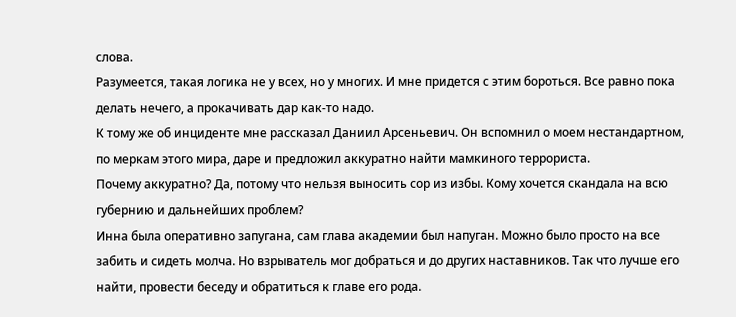слова.
Разумеется, такая логика не у всех, но у многих. И мне придется с этим бороться. Все равно пока делать нечего, а прокачивать дар как-то надо.
К тому же об инциденте мне рассказал Даниил Арсеньевич. Он вспомнил о моем нестандартном, по меркам этого мира, даре и предложил аккуратно найти мамкиного террориста.
Почему аккуратно? Да, потому что нельзя выносить сор из избы. Кому хочется скандала на всю губернию и дальнейших проблем?
Инна была оперативно запугана, сам глава академии был напуган. Можно было просто на все забить и сидеть молча. Но взрыватель мог добраться и до других наставников. Так что лучше его найти, провести беседу и обратиться к главе его рода.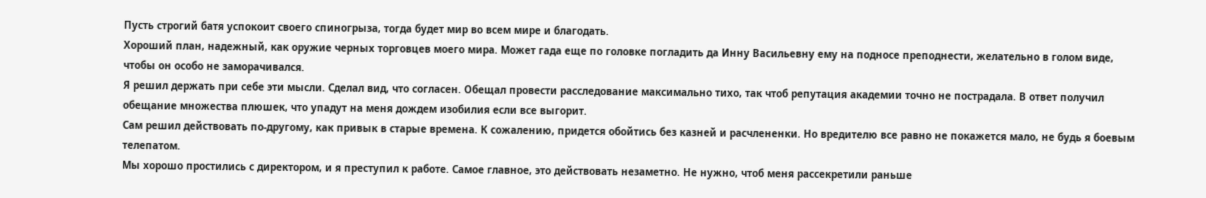Пусть строгий батя успокоит своего спиногрыза, тогда будет мир во всем мире и благодать.
Хороший план, надежный, как оружие черных торговцев моего мира. Может гада еще по головке погладить да Инну Васильевну ему на подносе преподнести, желательно в голом виде, чтобы он особо не заморачивался.
Я решил держать при себе эти мысли. Сделал вид, что согласен. Обещал провести расследование максимально тихо, так чтоб репутация академии точно не пострадала. В ответ получил обещание множества плюшек, что упадут на меня дождем изобилия если все выгорит.
Сам решил действовать по-другому, как привык в старые времена. К сожалению, придется обойтись без казней и расчлененки. Но вредителю все равно не покажется мало, не будь я боевым телепатом.
Мы хорошо простились с директором, и я преступил к работе. Самое главное, это действовать незаметно. Не нужно, чтоб меня рассекретили раньше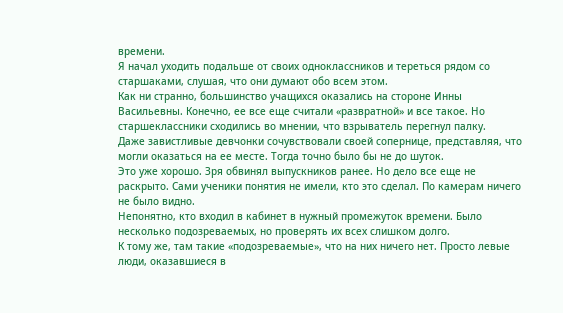времени.
Я начал уходить подальше от своих одноклассников и тереться рядом со старшаками, слушая, что они думают обо всем этом.
Как ни странно, большинство учащихся оказались на стороне Инны Васильевны. Конечно, ее все еще считали «развратной» и все такое. Но старшеклассники сходились во мнении, что взрыватель перегнул палку.
Даже завистливые девчонки сочувствовали своей сопернице, представляя, что могли оказаться на ее месте. Тогда точно было бы не до шуток.
Это уже хорошо. Зря обвинял выпускников ранее. Но дело все еще не раскрыто. Сами ученики понятия не имели, кто это сделал. По камерам ничего не было видно.
Непонятно, кто входил в кабинет в нужный промежуток времени. Было несколько подозреваемых, но проверять их всех слишком долго.
К тому же, там такие «подозреваемые», что на них ничего нет. Просто левые люди, оказавшиеся в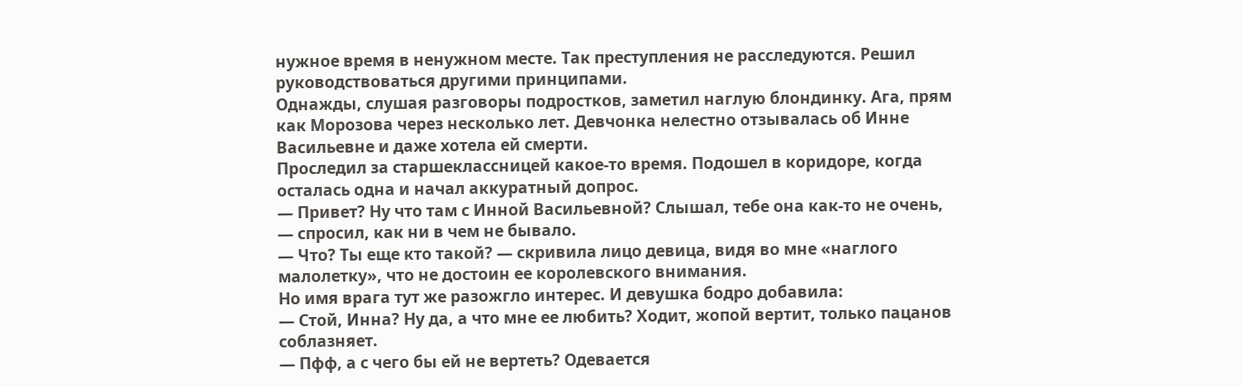нужное время в ненужном месте. Так преступления не расследуются. Решил руководствоваться другими принципами.
Однажды, слушая разговоры подростков, заметил наглую блондинку. Ага, прям как Морозова через несколько лет. Девчонка нелестно отзывалась об Инне Васильевне и даже хотела ей смерти.
Проследил за старшеклассницей какое-то время. Подошел в коридоре, когда осталась одна и начал аккуратный допрос.
— Привет? Ну что там с Инной Васильевной? Слышал, тебе она как-то не очень, — спросил, как ни в чем не бывало.
— Что? Ты еще кто такой? — скривила лицо девица, видя во мне «наглого малолетку», что не достоин ее королевского внимания.
Но имя врага тут же разожгло интерес. И девушка бодро добавила:
— Стой, Инна? Ну да, а что мне ее любить? Ходит, жопой вертит, только пацанов соблазняет.
— Пфф, а с чего бы ей не вертеть? Одевается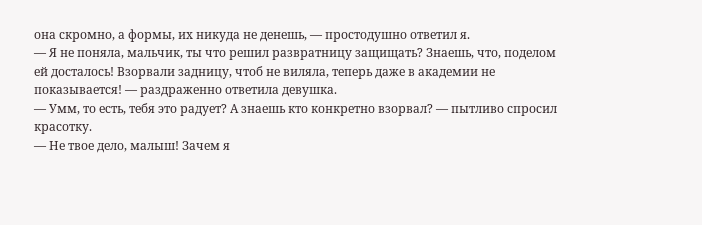она скромно, а формы, их никуда не денешь, — простодушно ответил я.
— Я не поняла, мальчик, ты что решил развратницу защищать? Знаешь, что, поделом ей досталось! Взорвали задницу, чтоб не виляла, теперь даже в академии не показывается! — раздраженно ответила девушка.
— Умм, то есть, тебя это радует? А знаешь кто конкретно взорвал? — пытливо спросил красотку.
— Не твое дело, малыш! Зачем я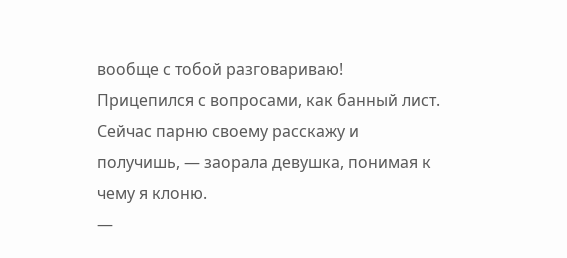вообще с тобой разговариваю! Прицепился с вопросами, как банный лист. Сейчас парню своему расскажу и получишь, — заорала девушка, понимая к чему я клоню.
—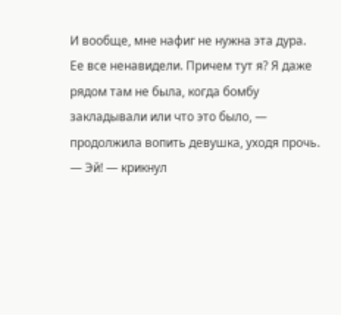И вообще, мне нафиг не нужна эта дура. Ее все ненавидели. Причем тут я? Я даже рядом там не была, когда бомбу закладывали или что это было, — продолжила вопить девушка, уходя прочь.
— Эй! — крикнул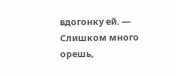вдогонку ей. — Слишком много орешь,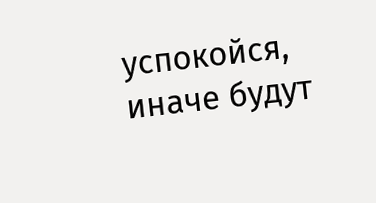успокойся, иначе будут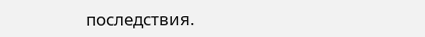последствия.